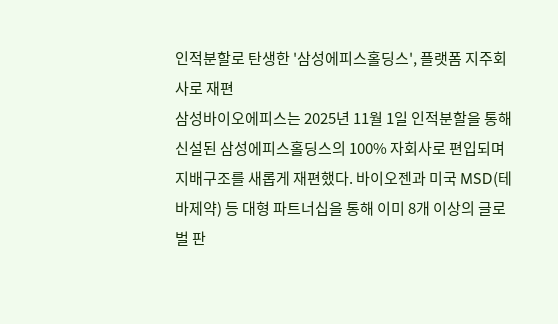인적분할로 탄생한 '삼성에피스홀딩스', 플랫폼 지주회사로 재편
삼성바이오에피스는 2025년 11월 1일 인적분할을 통해 신설된 삼성에피스홀딩스의 100% 자회사로 편입되며 지배구조를 새롭게 재편했다. 바이오젠과 미국 MSD(테바제약) 등 대형 파트너십을 통해 이미 8개 이상의 글로벌 판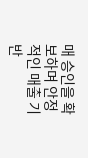매 승인을 확보하며 안정적인 매출 기반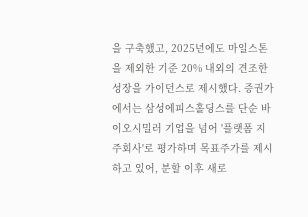을 구축했고, 2025년에도 마일스톤을 제외한 기준 20% 내외의 견조한 성장을 가이던스로 제시했다. 증권가에서는 삼성에피스홀딩스를 단순 바이오시밀러 기업을 넘어 '플랫폼 지주회사'로 평가하며 목표주가를 제시하고 있어, 분할 이후 새로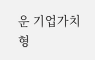운 기업가치 형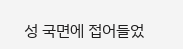성 국면에 접어들었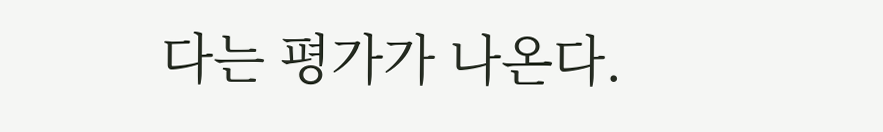다는 평가가 나온다.